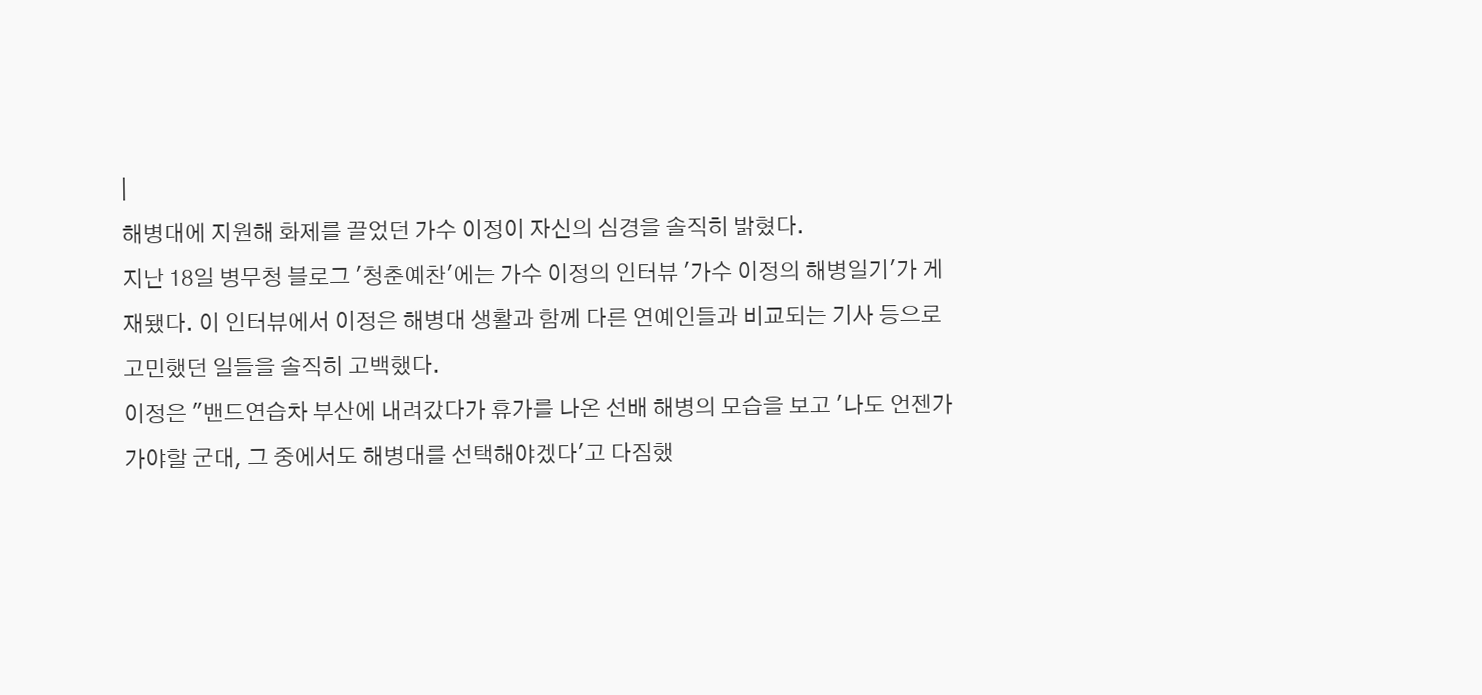|
해병대에 지원해 화제를 끌었던 가수 이정이 자신의 심경을 솔직히 밝혔다.
지난 18일 병무청 블로그 '청춘예찬'에는 가수 이정의 인터뷰 '가수 이정의 해병일기'가 게재됐다. 이 인터뷰에서 이정은 해병대 생활과 함께 다른 연예인들과 비교되는 기사 등으로 고민했던 일들을 솔직히 고백했다.
이정은 "밴드연습차 부산에 내려갔다가 휴가를 나온 선배 해병의 모습을 보고 '나도 언젠가 가야할 군대, 그 중에서도 해병대를 선택해야겠다'고 다짐했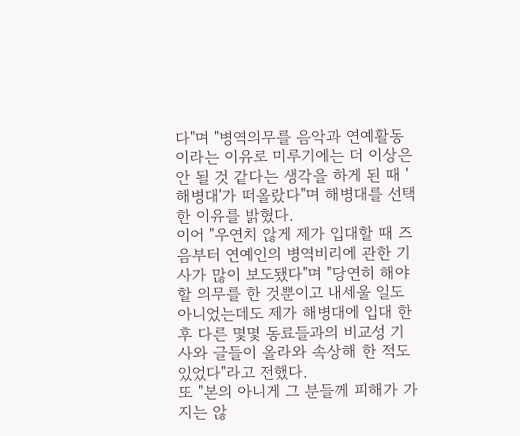다"며 "병역의무를 음악과 연예활동이라는 이유로 미루기에는 더 이상은 안 될 것 같다는 생각을 하게 된 때 '해병대'가 떠올랐다"며 해병대를 선택한 이유를 밝혔다.
이어 "우연치 않게 제가 입대할 때 즈음부터 연예인의 병역비리에 관한 기사가 많이 보도됐다"며 "당연히 해야 할 의무를 한 것뿐이고 내세울 일도 아니었는데도 제가 해병대에 입대 한 후 다른 몇몇 동료들과의 비교성 기사와 글들이 올라와 속상해 한 적도 있었다"라고 전했다.
또 "본의 아니게 그 분들께 피해가 가지는 않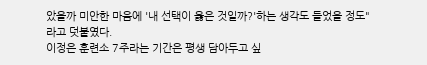았을까 미안한 마음에 '내 선택이 옳은 것일까?'하는 생각도 들었을 정도"라고 덧붙였다.
이정은 훈련소 7주라는 기간은 평생 담아두고 싶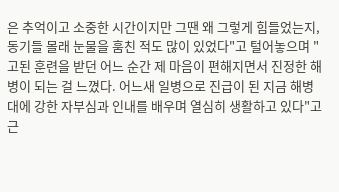은 추억이고 소중한 시간이지만 그땐 왜 그렇게 힘들었는지, 동기들 몰래 눈물을 훔친 적도 많이 있었다"고 털어놓으며 "고된 훈련을 받던 어느 순간 제 마음이 편해지면서 진정한 해병이 되는 걸 느꼈다. 어느새 일병으로 진급이 된 지금 해병대에 강한 자부심과 인내를 배우며 열심히 생활하고 있다"고 근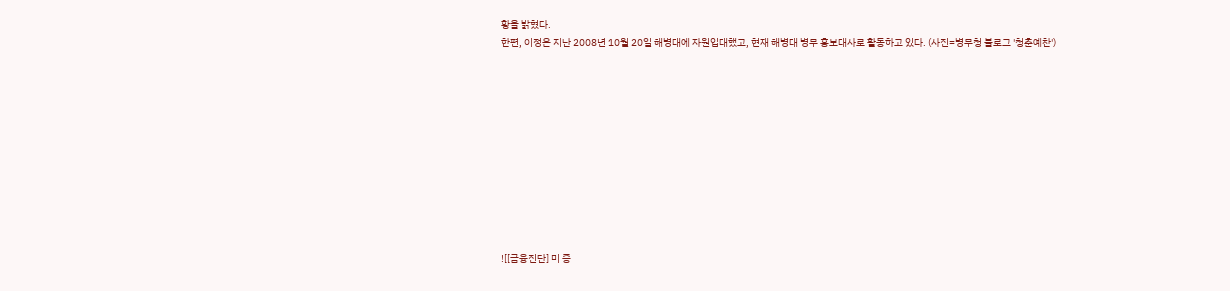황을 밝혔다.
한편, 이정은 지난 2008년 10월 20일 해병대에 자원입대했고, 현재 해병대 병무 홍보대사로 활동하고 있다. (사진=병무청 블로그 '청춘예찬')











![[금융진단] 미 증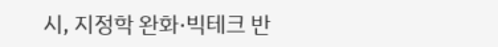시, 지정학 완화·빅테크 반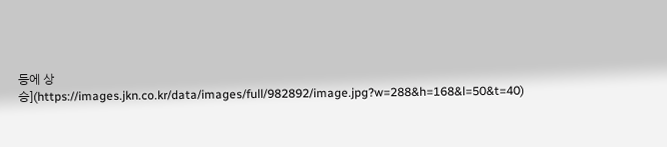등에 상승](https://images.jkn.co.kr/data/images/full/982892/image.jpg?w=288&h=168&l=50&t=40)